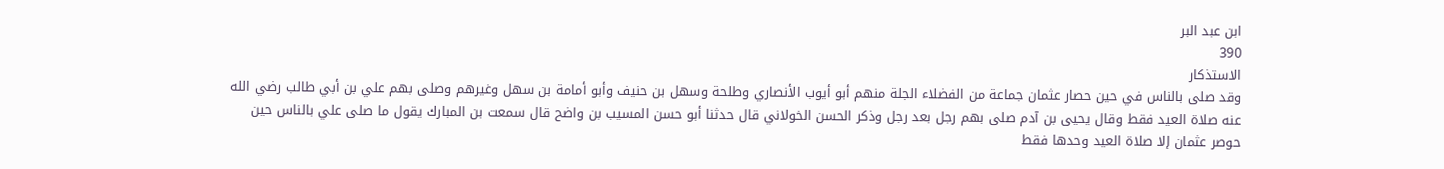ابن عبد البر
390
الاستذكار
وقد صلى بالناس في حين حصار عثمان جماعة من الفضلاء الجلة منهم أبو أيوب الأنصاري وطلحة وسهل بن حنيف وأبو أمامة بن سهل وغيرهم وصلى بهم علي بن أبي طالب رضي الله عنه صلاة العيد فقط وقال يحيى بن آدم صلى بهم رجل بعد رجل وذكر الحسن الخولاني قال حدثنا أبو حسن المسيب بن واضح قال سمعت بن المبارك يقول ما صلى علي بالناس حين حوصر عثمان إلا صلاة العيد وحدها فقط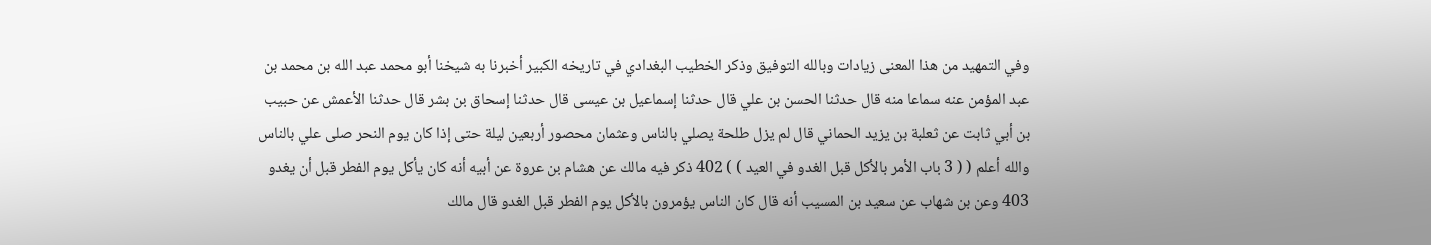وفي التمهيد من هذا المعنى زيادات وبالله التوفيق وذكر الخطيب البغدادي في تاريخه الكبير أخبرنا به شيخنا أبو محمد عبد الله بن محمد بن عبد المؤمن عنه سماعا منه قال حدثنا الحسن بن علي قال حدثنا إسماعيل بن عيسى قال حدثنا إسحاق بن بشر قال حدثنا الأعمش عن حبيب بن أبي ثابت عن ثعلبة بن يزيد الحماني قال لم يزل طلحة يصلي بالناس وعثمان محصور أربعين ليلة حتى إذا كان يوم النحر صلى علي بالناس والله أعلم ( ( 3 باب الأمر بالأكل قبل الغدو في العيد ) ) 402 ذكر فيه مالك عن هشام بن عروة عن أبيه أنه كان يأكل يوم الفطر قبل أن يغدو 403 وعن بن شهاب عن سعيد بن المسيب أنه قال كان الناس يؤمرون بالأكل يوم الفطر قبل الغدو قال مالك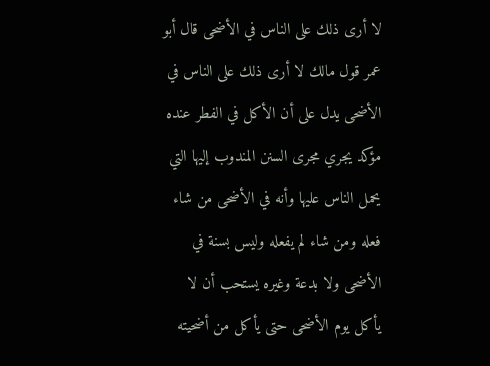لا أرى ذلك على الناس في الأضحى قال أبو عمر قول مالك لا أرى ذلك على الناس في الأضحى يدل على أن الأكل في الفطر عنده مؤكد يجري مجرى السنن المندوب إليها التي يحمل الناس عليها وأنه في الأضحى من شاء فعله ومن شاء لم يفعله وليس بسنة في الأضحى ولا بدعة وغيره يستحب أن لا يأكل يوم الأضحى حتى يأكل من أضحيته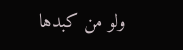ولو من كبدها